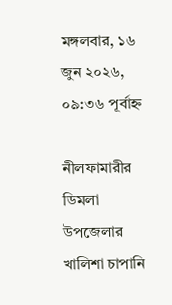মঙ্গলবার, ১৬ জুন ২০২৬, ০৯:৩৬ পূর্বাহ্ন

নীলফামারীর ডিমলা উপজেলার খালিশা চাপানি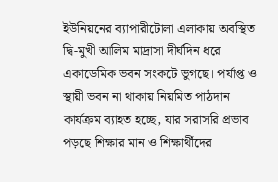ইউনিয়নের ব্যাপারীটোলা এলাকায় অবস্থিত দ্বি-মুখী আলিম মাদ্রাসা দীর্ঘদিন ধরে একাডেমিক ভবন সংকটে ভুগছে। পর্যাপ্ত ও স্থায়ী ভবন না থাকায় নিয়মিত পাঠদান কার্যক্রম ব্যাহত হচ্ছে, যার সরাসরি প্রভাব পড়ছে শিক্ষার মান ও শিক্ষার্থীদের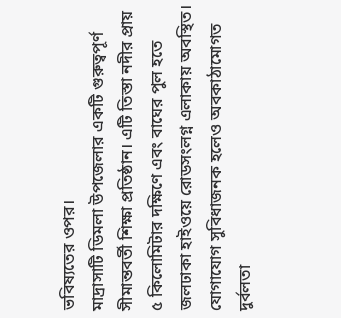ভবিষ্যতের ওপর।
মাদ্রাসাটি ডিমলা উপজেলার একটি গুরুত্বপূর্ণ সীমান্তবর্তী শিক্ষা প্রতিষ্ঠান। এটি তিস্তা নদীর প্রায় ৫ কিলোমিটার দক্ষিণে এবং বাঘের পুল হতে জলঢাকা হাইওয়ে রোডসংলগ্ন এলাকায় অবস্থিত। যোগাযোগ সুবিধাজনক হলেও অবকাঠামোগত দুর্বলতা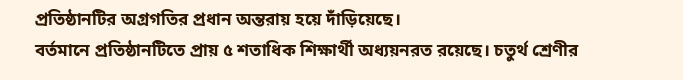প্রতিষ্ঠানটির অগ্রগতির প্রধান অন্তরায় হয়ে দাঁড়িয়েছে।
বর্তমানে প্রতিষ্ঠানটিতে প্রায় ৫ শতাধিক শিক্ষার্থী অধ্যয়নরত রয়েছে। চতুর্থ শ্রেণীর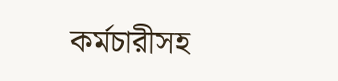কর্মচারীসহ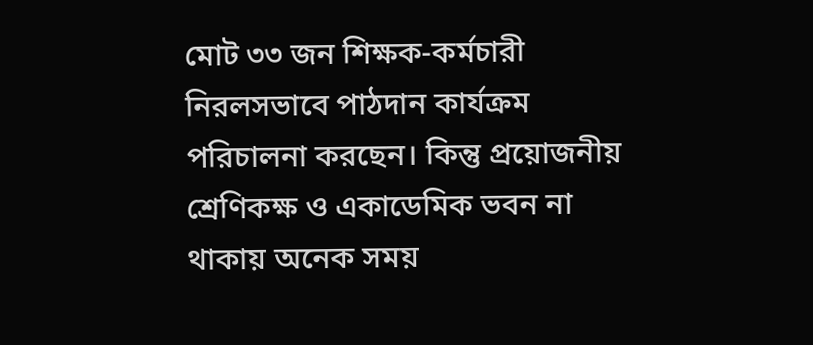মোট ৩৩ জন শিক্ষক-কর্মচারী নিরলসভাবে পাঠদান কার্যক্রম পরিচালনা করছেন। কিন্তু প্রয়োজনীয় শ্রেণিকক্ষ ও একাডেমিক ভবন না থাকায় অনেক সময়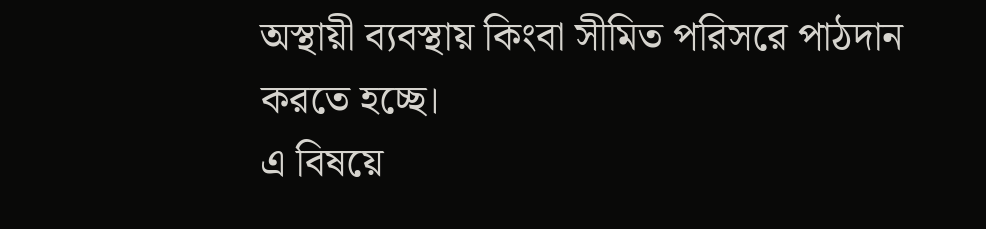অস্থায়ী ব্যবস্থায় কিংবা সীমিত পরিসরে পাঠদান করতে হচ্ছে।
এ বিষয়ে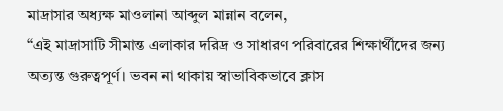মাদ্রাসার অধ্যক্ষ মাওলানা আব্দুল মান্নান বলেন,
“এই মাদ্রাসাটি সীমান্ত এলাকার দরিদ্র ও সাধারণ পরিবারের শিক্ষার্থীদের জন্য অত্যন্ত গুরুত্বপূর্ণ। ভবন না থাকায় স্বাভাবিকভাবে ক্লাস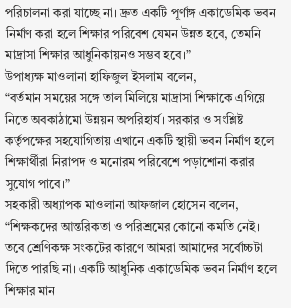পরিচালনা করা যাচ্ছে না। দ্রুত একটি পূর্ণাঙ্গ একাডেমিক ভবন নির্মাণ করা হলে শিক্ষার পরিবেশ যেমন উন্নত হবে, তেমনি মাদ্রাসা শিক্ষার আধুনিকায়নও সম্ভব হবে।”
উপাধ্যক্ষ মাওলানা হাফিজুল ইসলাম বলেন,
“বর্তমান সময়ের সঙ্গে তাল মিলিয়ে মাদ্রাসা শিক্ষাকে এগিয়ে নিতে অবকাঠামো উন্নয়ন অপরিহার্য। সরকার ও সংশ্লিষ্ট কর্তৃপক্ষের সহযোগিতায় এখানে একটি স্থায়ী ভবন নির্মাণ হলে শিক্ষার্থীরা নিরাপদ ও মনোরম পরিবেশে পড়াশোনা করার সুযোগ পাবে।”
সহকারী অধ্যাপক মাওলানা আফজাল হোসেন বলেন,
“শিক্ষকদের আন্তরিকতা ও পরিশ্রমের কোনো কমতি নেই। তবে শ্রেণিকক্ষ সংকটের কারণে আমরা আমাদের সর্বোচ্চটা দিতে পারছি না। একটি আধুনিক একাডেমিক ভবন নির্মাণ হলে শিক্ষার মান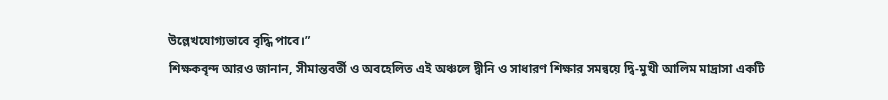উল্লেখযোগ্যভাবে বৃদ্ধি পাবে।”
শিক্ষকবৃন্দ আরও জানান, সীমান্তবর্তী ও অবহেলিত এই অঞ্চলে দ্বীনি ও সাধারণ শিক্ষার সমন্বয়ে দ্বি-মুখী আলিম মাদ্রাসা একটি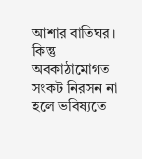আশার বাতিঘর। কিন্তু অবকাঠামোগত সংকট নিরসন না হলে ভবিষ্যতে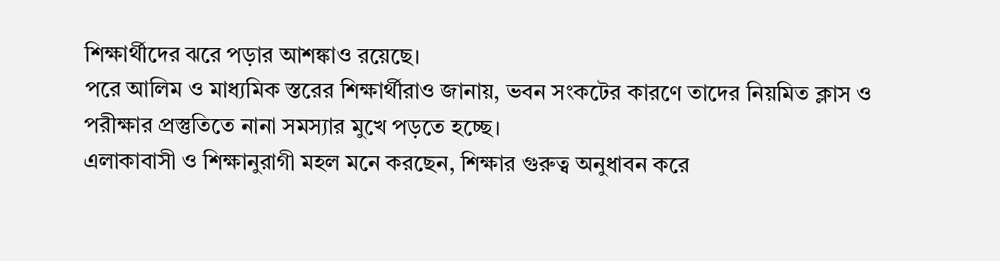শিক্ষার্থীদের ঝরে পড়ার আশঙ্কাও রয়েছে।
পরে আলিম ও মাধ্যমিক স্তরের শিক্ষার্থীরাও জানায়, ভবন সংকটের কারণে তাদের নিয়মিত ক্লাস ও পরীক্ষার প্রস্তুতিতে নানা সমস্যার মুখে পড়তে হচ্ছে।
এলাকাবাসী ও শিক্ষানুরাগী মহল মনে করছেন, শিক্ষার গুরুত্ব অনুধাবন করে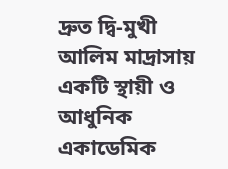দ্রুত দ্বি-মুখী আলিম মাদ্রাসায় একটি স্থায়ী ও আধুনিক একাডেমিক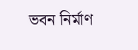ভবন নির্মাণ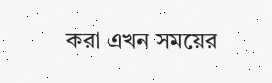করা এখন সময়ের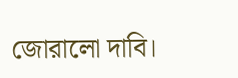জোরালো দাবি।